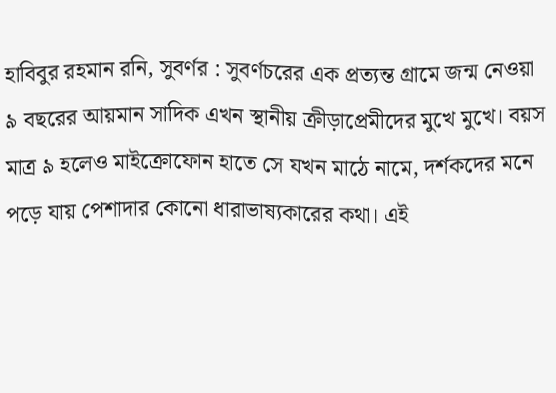হাবিবুর রহমান রনি, সুবর্ণর : সুবর্ণচরের এক প্রত্যন্ত গ্রামে জন্ম নেওয়া ৯ বছরের আয়মান সাদিক এখন স্থানীয় ক্রীড়াপ্রেমীদের মুখে মুখে। বয়স মাত্র ৯ হলেও মাইক্রোফোন হাতে সে যখন মাঠে নামে, দর্শকদের মনে পড়ে যায় পেশাদার কোনো ধারাভাষ্যকারের কথা। এই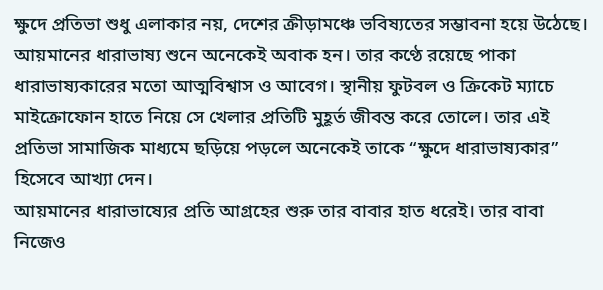ক্ষুদে প্রতিভা শুধু এলাকার নয়, দেশের ক্রীড়ামঞ্চে ভবিষ্যতের সম্ভাবনা হয়ে উঠেছে।
আয়মানের ধারাভাষ্য শুনে অনেকেই অবাক হন। তার কণ্ঠে রয়েছে পাকা ধারাভাষ্যকারের মতো আত্মবিশ্বাস ও আবেগ। স্থানীয় ফুটবল ও ক্রিকেট ম্যাচে মাইক্রোফোন হাতে নিয়ে সে খেলার প্রতিটি মুহূর্ত জীবন্ত করে তোলে। তার এই প্রতিভা সামাজিক মাধ্যমে ছড়িয়ে পড়লে অনেকেই তাকে “ক্ষুদে ধারাভাষ্যকার” হিসেবে আখ্যা দেন।
আয়মানের ধারাভাষ্যের প্রতি আগ্রহের শুরু তার বাবার হাত ধরেই। তার বাবা নিজেও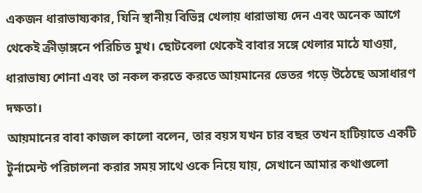একজন ধারাভাষ্যকার, যিনি স্থানীয় বিভিন্ন খেলায় ধারাভাষ্য দেন এবং অনেক আগে থেকেই ক্রীড়াঙ্গনে পরিচিত মুখ। ছোটবেলা থেকেই বাবার সঙ্গে খেলার মাঠে যাওয়া, ধারাভাষ্য শোনা এবং তা নকল করতে করতে আয়মানের ভেতর গড়ে উঠেছে অসাধারণ দক্ষতা।
আয়মানের বাবা কাজল কালো বলেন, তার বয়স যখন চার বছর তখন হাটিয়াতে একটি টুর্নামেন্ট পরিচালনা করার সময় সাথে ওকে নিয়ে যায়, সেখানে আমার কথাগুলো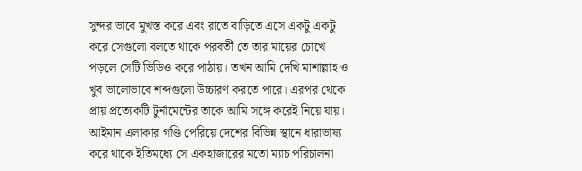সুন্দর ভাবে মুখস্ত করে এবং রাতে বাড়িতে এসে একটু একটু করে সেগুলো বলতে থাকে পরবর্তী তে তার মায়ের চোখে পড়লে সেটি ভিডিও করে পাঠায়। তখন আমি দেখি মাশাল্লাহ ও খুব ভালোভাবে শব্দগুলো উচ্চারণ করতে পারে। এরপর থেকে প্রায় প্রত্যেকটি টুর্নামেন্টের তাকে আমি সঙ্গে করেই নিয়ে যায়। আইমান এলাকার গণ্ডি পেরিয়ে দেশের বিভিন্ন স্থানে ধারাভাষ্য করে থাকে ইতিমধ্যে সে একহাজারের মতো ম্যাচ পরিচালনা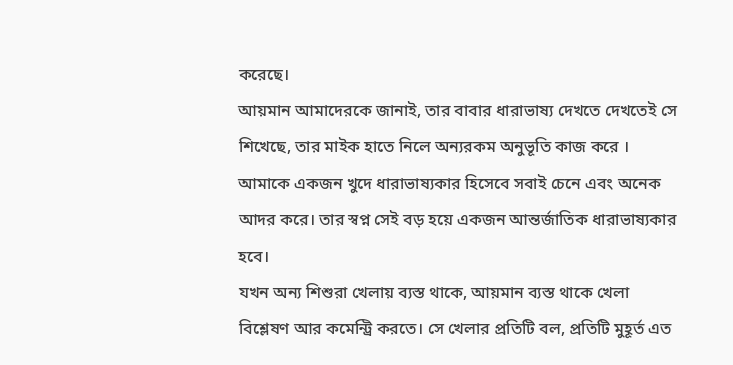করেছে।
আয়মান আমাদেরকে জানাই, তার বাবার ধারাভাষ্য দেখতে দেখতেই সে শিখেছে, তার মাইক হাতে নিলে অন্যরকম অনুভূতি কাজ করে । আমাকে একজন খুদে ধারাভাষ্যকার হিসেবে সবাই চেনে এবং অনেক আদর করে। তার স্বপ্ন সেই বড় হয়ে একজন আন্তর্জাতিক ধারাভাষ্যকার হবে।
যখন অন্য শিশুরা খেলায় ব্যস্ত থাকে, আয়মান ব্যস্ত থাকে খেলা বিশ্লেষণ আর কমেন্ট্রি করতে। সে খেলার প্রতিটি বল, প্রতিটি মুহূর্ত এত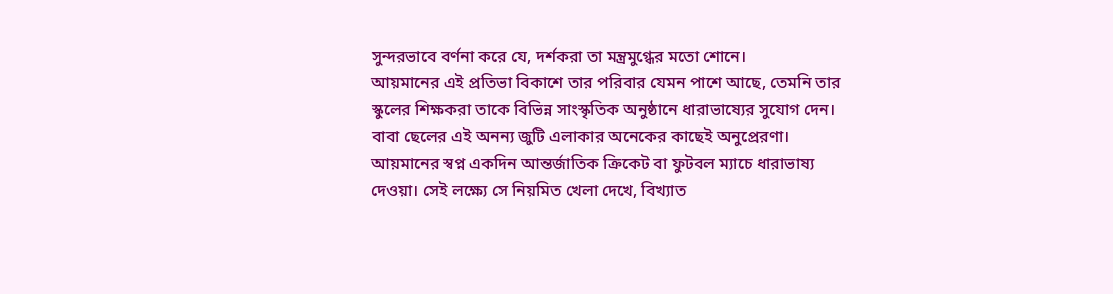সুন্দরভাবে বর্ণনা করে যে, দর্শকরা তা মন্ত্রমুগ্ধের মতো শোনে।
আয়মানের এই প্রতিভা বিকাশে তার পরিবার যেমন পাশে আছে, তেমনি তার স্কুলের শিক্ষকরা তাকে বিভিন্ন সাংস্কৃতিক অনুষ্ঠানে ধারাভাষ্যের সুযোগ দেন। বাবা ছেলের এই অনন্য জুটি এলাকার অনেকের কাছেই অনুপ্রেরণা।
আয়মানের স্বপ্ন একদিন আন্তর্জাতিক ক্রিকেট বা ফুটবল ম্যাচে ধারাভাষ্য দেওয়া। সেই লক্ষ্যে সে নিয়মিত খেলা দেখে, বিখ্যাত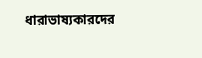ধারাভাষ্যকারদের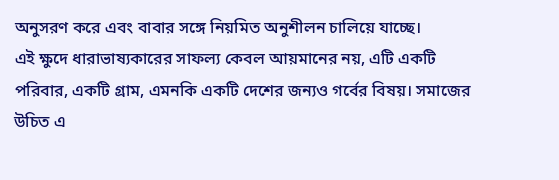অনুসরণ করে এবং বাবার সঙ্গে নিয়মিত অনুশীলন চালিয়ে যাচ্ছে।
এই ক্ষুদে ধারাভাষ্যকারের সাফল্য কেবল আয়মানের নয়, এটি একটি পরিবার, একটি গ্রাম, এমনকি একটি দেশের জন্যও গর্বের বিষয়। সমাজের উচিত এ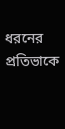ধরনের প্রতিভাকে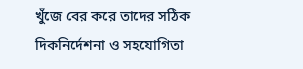খুঁজে বের করে তাদের সঠিক দিকনির্দেশনা ও সহযোগিতা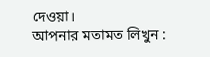দেওয়া।
আপনার মতামত লিখুন :